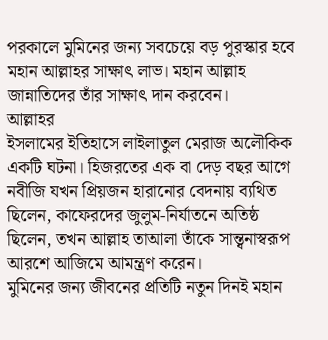পরকালে মুমিনের জন্য সবচেয়ে বড় পুরস্কার হবে মহান আল্লাহর সাক্ষাৎ লাভ। মহান আল্লাহ জান্নাতিদের তাঁর সাক্ষাৎ দান করবেন।
আল্লাহর
ইসলামের ইতিহাসে লাইলাতুল মেরাজ অলৌকিক একটি ঘটনা। হিজরতের এক বা দেড় বছর আগে নবীজি যখন প্রিয়জন হারানোর বেদনায় ব্যথিত ছিলেন, কাফেরদের জুলুম-নির্যাতনে অতিষ্ঠ ছিলেন, তখন আল্লাহ তাআলা তাঁকে সান্ত্বনাস্বরূপ আরশে আজিমে আমন্ত্রণ করেন।
মুমিনের জন্য জীবনের প্রতিটি নতুন দিনই মহান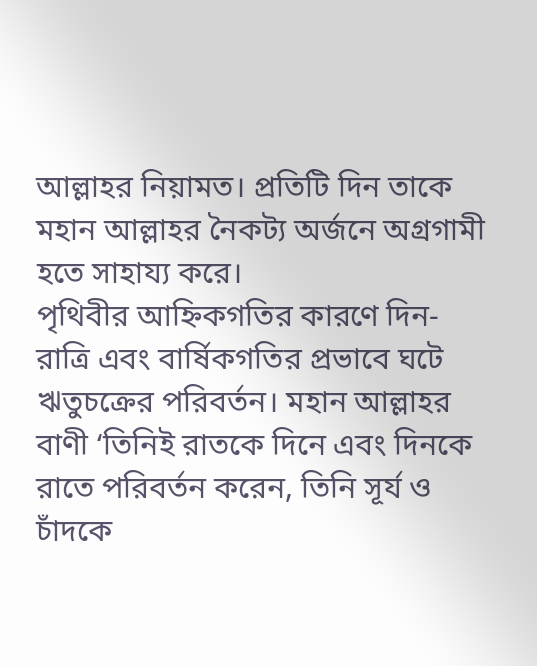আল্লাহর নিয়ামত। প্রতিটি দিন তাকে মহান আল্লাহর নৈকট্য অর্জনে অগ্রগামী হতে সাহায্য করে।
পৃথিবীর আহ্নিকগতির কারণে দিন-রাত্রি এবং বার্ষিকগতির প্রভাবে ঘটে ঋতুচক্রের পরিবর্তন। মহান আল্লাহর বাণী ‘তিনিই রাতকে দিনে এবং দিনকে রাতে পরিবর্তন করেন, তিনি সূর্য ও চাঁদকে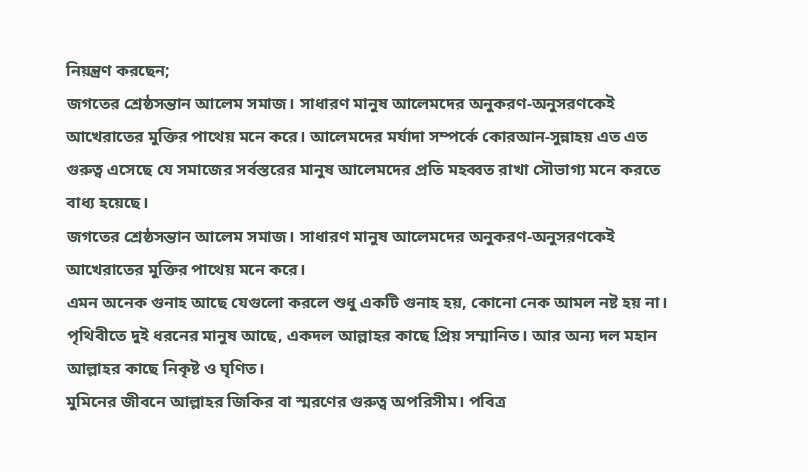নিয়ন্ত্রণ করছেন;
জগতের শ্রেষ্ঠসন্তান আলেম সমাজ। সাধারণ মানুষ আলেমদের অনুকরণ-অনুসরণকেই আখেরাতের মুক্তির পাথেয় মনে করে। আলেমদের মর্যাদা সম্পর্কে কোরআন-সুন্নাহয় এত এত গুরুত্ব এসেছে যে সমাজের সর্বস্তরের মানুষ আলেমদের প্রতি মহব্বত রাখা সৌভাগ্য মনে করতে বাধ্য হয়েছে।
জগতের শ্রেষ্ঠসন্তান আলেম সমাজ। সাধারণ মানুষ আলেমদের অনুকরণ-অনুসরণকেই আখেরাতের মুক্তির পাথেয় মনে করে।
এমন অনেক গুনাহ আছে যেগুলো করলে শুধু একটি গুনাহ হয়, কোনো নেক আমল নষ্ট হয় না।
পৃথিবীতে দুই ধরনের মানুষ আছে, একদল আল্লাহর কাছে প্রিয় সম্মানিত। আর অন্য দল মহান আল্লাহর কাছে নিকৃষ্ট ও ঘৃণিত।
মুমিনের জীবনে আল্লাহর জিকির বা স্মরণের গুরুত্ব অপরিসীম। পবিত্র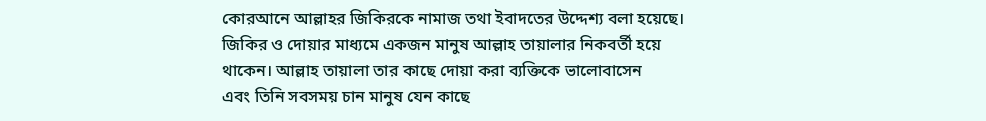কোরআনে আল্লাহর জিকিরকে নামাজ তথা ইবাদতের উদ্দেশ্য বলা হয়েছে।
জিকির ও দোয়ার মাধ্যমে একজন মানুষ আল্লাহ তায়ালার নিকবর্তী হয়ে থাকেন। আল্লাহ তায়ালা তার কাছে দোয়া করা ব্যক্তিকে ভালোবাসেন
এবং তিনি সবসময় চান মানুষ যেন কাছে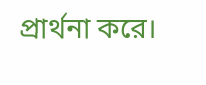প্রার্থনা করে।